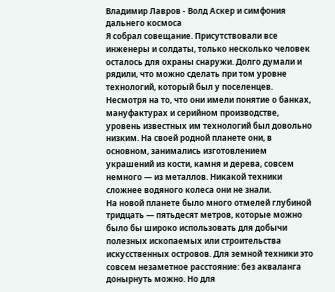Владимир Лавров - Волд Аскер и симфония дальнего космоса
Я собрал совещание. Присутствовали все инженеры и солдаты, только несколько человек осталось для охраны снаружи. Долго думали и рядили, что можно сделать при том уровне технологий, который был у поселенцев. Несмотря на то, что они имели понятие о банках, мануфактурах и серийном производстве, уровень известных им технологий был довольно низким. На своей родной планете они, в основном, занимались изготовлением украшений из кости, камня и дерева, совсем немного — из металлов. Никакой техники сложнее водяного колеса они не знали.
На новой планете было много отмелей глубиной тридцать — пятьдесят метров, которые можно было бы широко использовать для добычи полезных ископаемых или строительства искусственных островов. Для земной техники это совсем незаметное расстояние: без акваланга донырнуть можно. Но для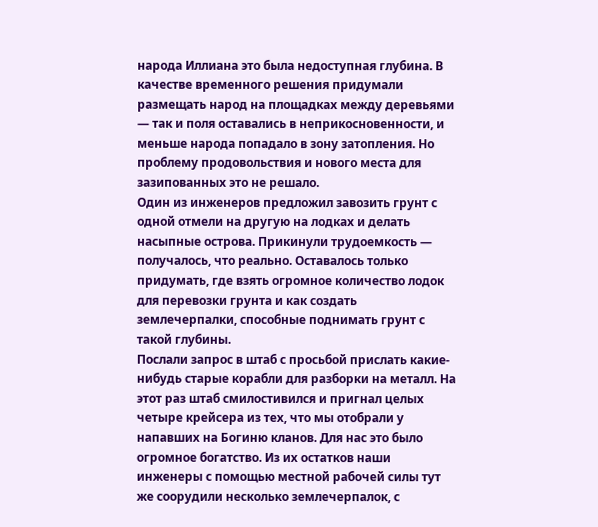народа Иллиана это была недоступная глубина. В качестве временного решения придумали размещать народ на площадках между деревьями — так и поля оставались в неприкосновенности, и меньше народа попадало в зону затопления. Но проблему продовольствия и нового места для зазипованных это не решало.
Один из инженеров предложил завозить грунт с одной отмели на другую на лодках и делать насыпные острова. Прикинули трудоемкость — получалось, что реально. Оставалось только придумать, где взять огромное количество лодок для перевозки грунта и как создать землечерпалки, способные поднимать грунт с такой глубины.
Послали запрос в штаб с просьбой прислать какие-нибудь старые корабли для разборки на металл. На этот раз штаб смилостивился и пригнал целых четыре крейсера из тех, что мы отобрали у напавших на Богиню кланов. Для нас это было огромное богатство. Из их остатков наши инженеры с помощью местной рабочей силы тут же соорудили несколько землечерпалок, с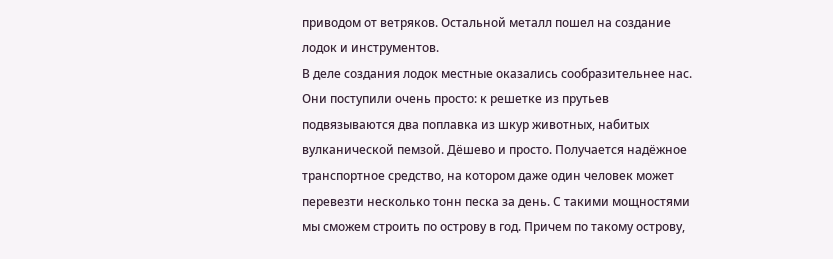приводом от ветряков. Остальной металл пошел на создание лодок и инструментов.
В деле создания лодок местные оказались сообразительнее нас. Они поступили очень просто: к решетке из прутьев подвязываются два поплавка из шкур животных, набитых вулканической пемзой. Дёшево и просто. Получается надёжное транспортное средство, на котором даже один человек может перевезти несколько тонн песка за день. С такими мощностями мы сможем строить по острову в год. Причем по такому острову,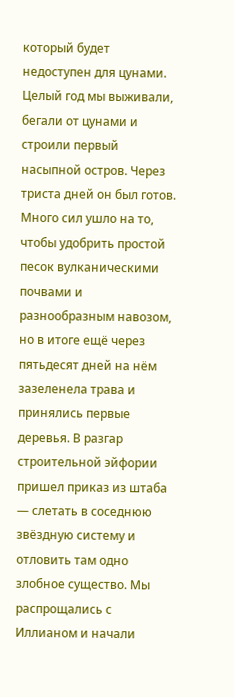который будет недоступен для цунами.
Целый год мы выживали, бегали от цунами и строили первый насыпной остров. Через триста дней он был готов. Много сил ушло на то, чтобы удобрить простой песок вулканическими почвами и разнообразным навозом, но в итоге ещё через пятьдесят дней на нём зазеленела трава и принялись первые деревья. В разгар строительной эйфории пришел приказ из штаба — слетать в соседнюю звёздную систему и отловить там одно злобное существо. Мы распрощались с Иллианом и начали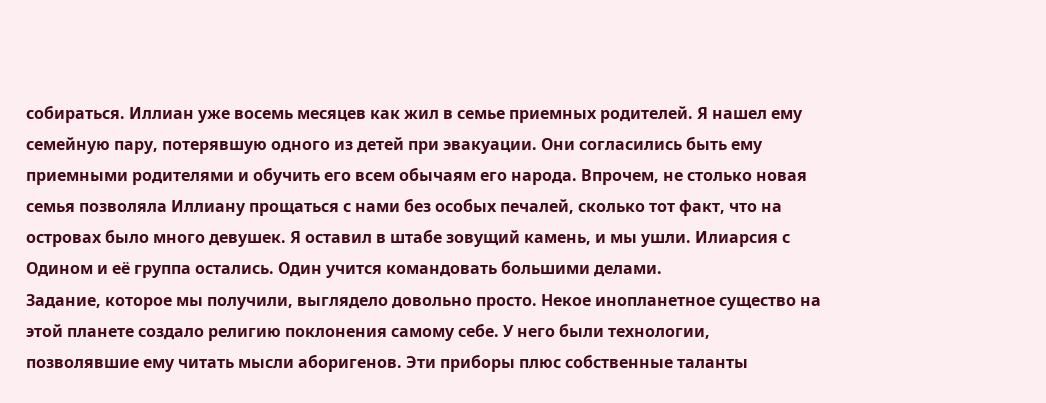собираться. Иллиан уже восемь месяцев как жил в семье приемных родителей. Я нашел ему семейную пару, потерявшую одного из детей при эвакуации. Они согласились быть ему приемными родителями и обучить его всем обычаям его народа. Впрочем, не столько новая семья позволяла Иллиану прощаться с нами без особых печалей, сколько тот факт, что на островах было много девушек. Я оставил в штабе зовущий камень, и мы ушли. Илиарсия с Одином и её группа остались. Один учится командовать большими делами.
Задание, которое мы получили, выглядело довольно просто. Некое инопланетное существо на этой планете создало религию поклонения самому себе. У него были технологии, позволявшие ему читать мысли аборигенов. Эти приборы плюс собственные таланты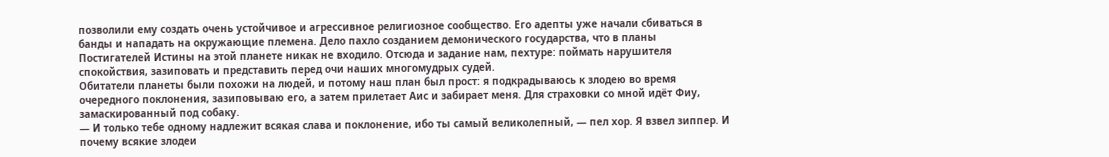позволили ему создать очень устойчивое и агрессивное религиозное сообщество. Его адепты уже начали сбиваться в банды и нападать на окружающие племена. Дело пахло созданием демонического государства, что в планы Постигателей Истины на этой планете никак не входило. Отсюда и задание нам, пехтуре: поймать нарушителя спокойствия, зазиповать и представить перед очи наших многомудрых судей.
Обитатели планеты были похожи на людей, и потому наш план был прост: я подкрадываюсь к злодею во время очередного поклонения, зазиповываю его, а затем прилетает Аис и забирает меня. Для страховки со мной идёт Фиу, замаскированный под собаку.
— И только тебе одному надлежит всякая слава и поклонение, ибо ты самый великолепный, — пел хор. Я взвел зиппер. И почему всякие злодеи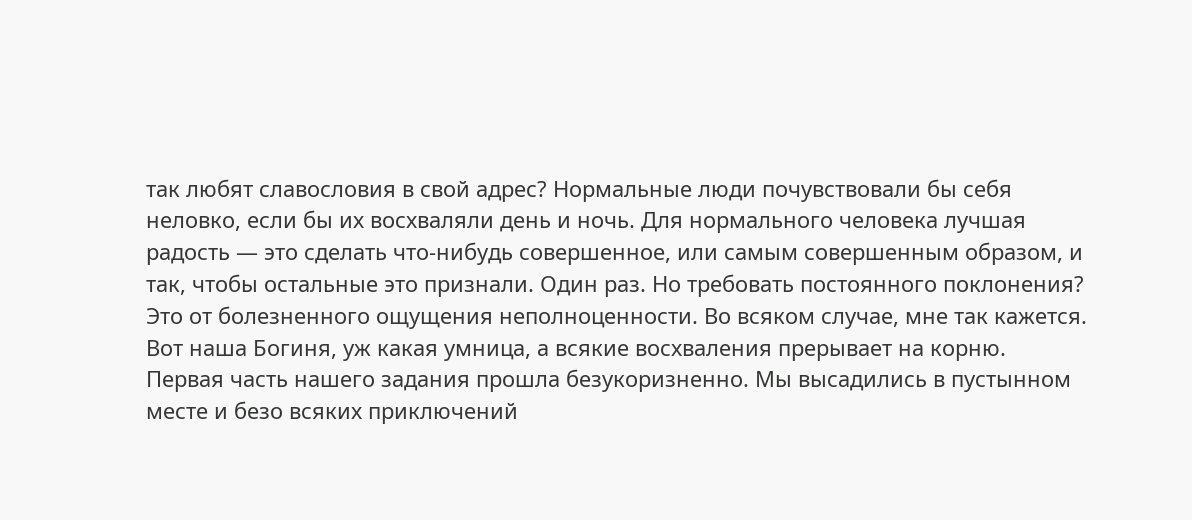так любят славословия в свой адрес? Нормальные люди почувствовали бы себя неловко, если бы их восхваляли день и ночь. Для нормального человека лучшая радость — это сделать что-нибудь совершенное, или самым совершенным образом, и так, чтобы остальные это признали. Один раз. Но требовать постоянного поклонения? Это от болезненного ощущения неполноценности. Во всяком случае, мне так кажется. Вот наша Богиня, уж какая умница, а всякие восхваления прерывает на корню.
Первая часть нашего задания прошла безукоризненно. Мы высадились в пустынном месте и безо всяких приключений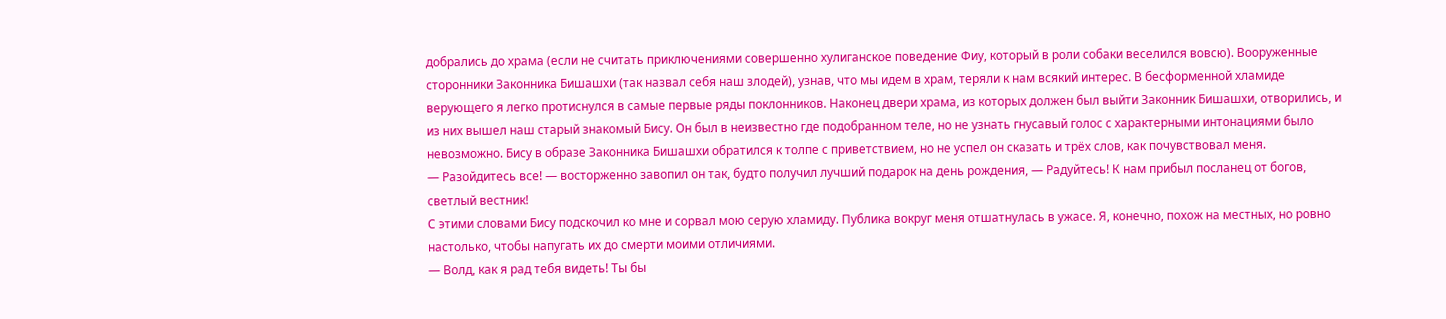добрались до храма (если не считать приключениями совершенно хулиганское поведение Фиу, который в роли собаки веселился вовсю). Вооруженные сторонники Законника Бишашхи (так назвал себя наш злодей), узнав, что мы идем в храм, теряли к нам всякий интерес. В бесформенной хламиде верующего я легко протиснулся в самые первые ряды поклонников. Наконец двери храма, из которых должен был выйти Законник Бишашхи, отворились, и из них вышел наш старый знакомый Бису. Он был в неизвестно где подобранном теле, но не узнать гнусавый голос с характерными интонациями было невозможно. Бису в образе Законника Бишашхи обратился к толпе с приветствием, но не успел он сказать и трёх слов, как почувствовал меня.
— Разойдитесь все! — восторженно завопил он так, будто получил лучший подарок на день рождения, — Радуйтесь! К нам прибыл посланец от богов, светлый вестник!
С этими словами Бису подскочил ко мне и сорвал мою серую хламиду. Публика вокруг меня отшатнулась в ужасе. Я, конечно, похож на местных, но ровно настолько, чтобы напугать их до смерти моими отличиями.
— Волд, как я рад тебя видеть! Ты бы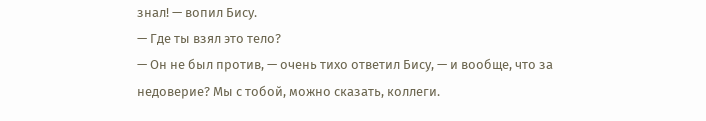знал! — вопил Бису.
— Где ты взял это тело?
— Он не был против, — очень тихо ответил Бису, — и вообще, что за недоверие? Мы с тобой, можно сказать, коллеги.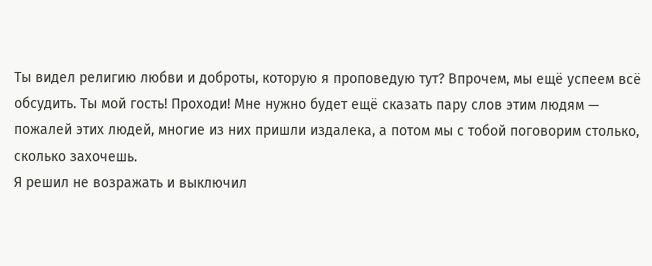Ты видел религию любви и доброты, которую я проповедую тут? Впрочем, мы ещё успеем всё обсудить. Ты мой гость! Проходи! Мне нужно будет ещё сказать пару слов этим людям — пожалей этих людей, многие из них пришли издалека, а потом мы с тобой поговорим столько, сколько захочешь.
Я решил не возражать и выключил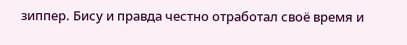зиппер. Бису и правда честно отработал своё время и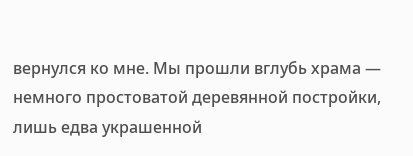вернулся ко мне. Мы прошли вглубь храма — немного простоватой деревянной постройки, лишь едва украшенной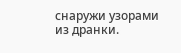снаружи узорами из дранки.